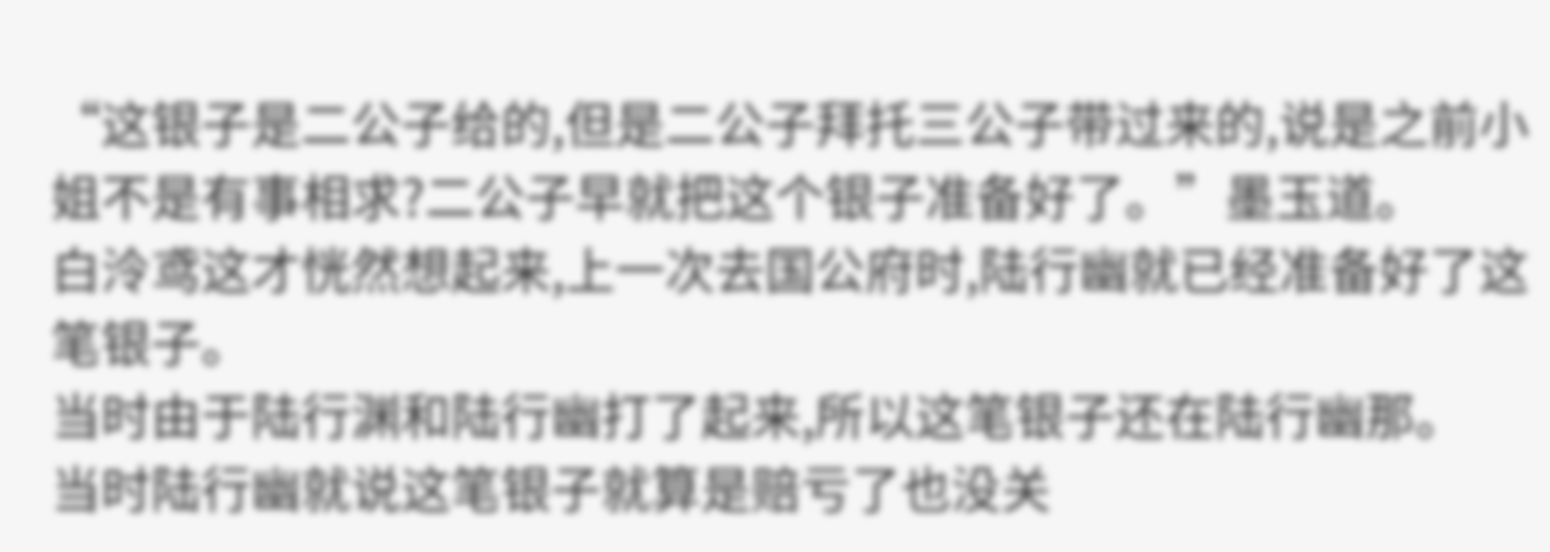“这银子是二公子给的,但是二公子拜托三公子带过来的,说是之前小姐不是有事相求?二公子早就把这个银子准备好了。”墨玉道。
白泠鸢这才恍然想起来,上一次去国公府时,陆行幽就已经准备好了这笔银子。
当时由于陆行渊和陆行幽打了起来,所以这笔银子还在陆行幽那。
当时陆行幽就说这笔银子就算是赔亏了也没关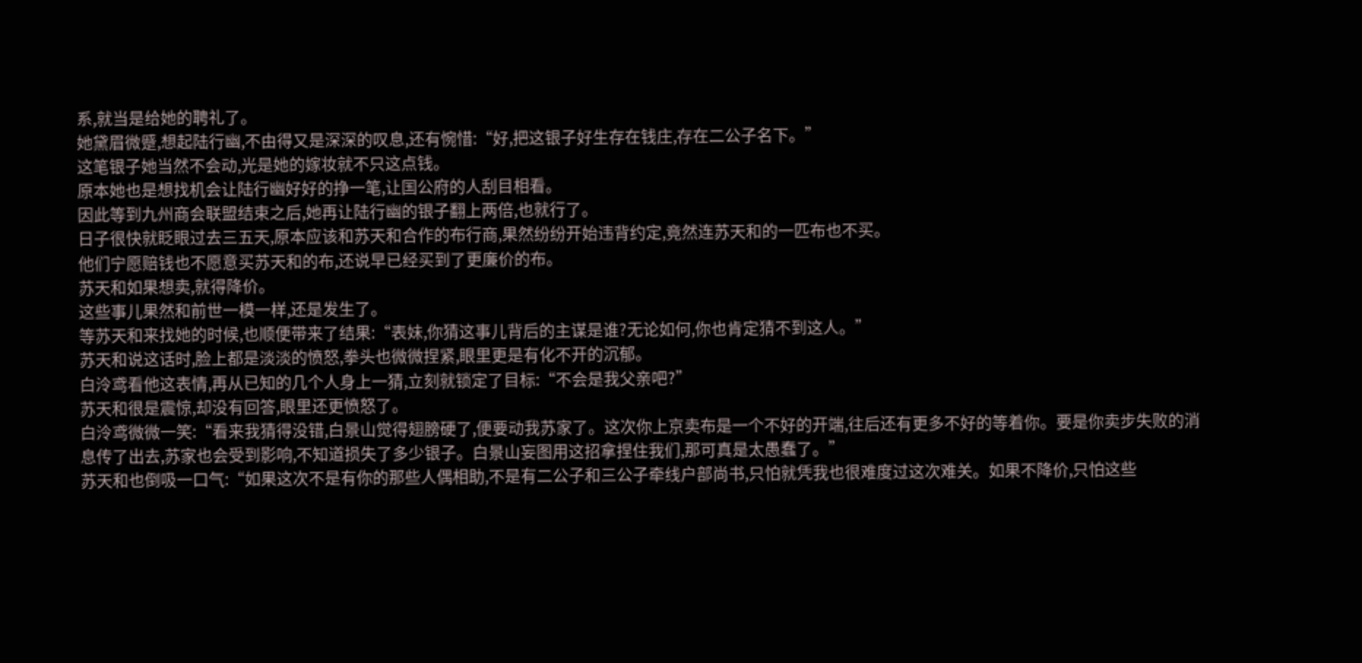系,就当是给她的聘礼了。
她黛眉微蹙,想起陆行幽,不由得又是深深的叹息,还有惋惜:“好,把这银子好生存在钱庄,存在二公子名下。”
这笔银子她当然不会动,光是她的嫁妆就不只这点钱。
原本她也是想找机会让陆行幽好好的挣一笔,让国公府的人刮目相看。
因此等到九州商会联盟结束之后,她再让陆行幽的银子翻上两倍,也就行了。
日子很快就眨眼过去三五天,原本应该和苏天和合作的布行商,果然纷纷开始违背约定,竟然连苏天和的一匹布也不买。
他们宁愿赔钱也不愿意买苏天和的布,还说早已经买到了更廉价的布。
苏天和如果想卖,就得降价。
这些事儿果然和前世一模一样,还是发生了。
等苏天和来找她的时候,也顺便带来了结果:“表妹,你猜这事儿背后的主谋是谁?无论如何,你也肯定猜不到这人。”
苏天和说这话时,脸上都是淡淡的愤怒,拳头也微微捏紧,眼里更是有化不开的沉郁。
白泠鸢看他这表情,再从已知的几个人身上一猜,立刻就锁定了目标:“不会是我父亲吧?”
苏天和很是震惊,却没有回答,眼里还更愤怒了。
白泠鸢微微一笑:“看来我猜得没错,白景山觉得翅膀硬了,便要动我苏家了。这次你上京卖布是一个不好的开端,往后还有更多不好的等着你。要是你卖步失败的消息传了出去,苏家也会受到影响,不知道损失了多少银子。白景山妄图用这招拿捏住我们,那可真是太愚蠢了。”
苏天和也倒吸一口气:“如果这次不是有你的那些人偶相助,不是有二公子和三公子牵线户部尚书,只怕就凭我也很难度过这次难关。如果不降价,只怕这些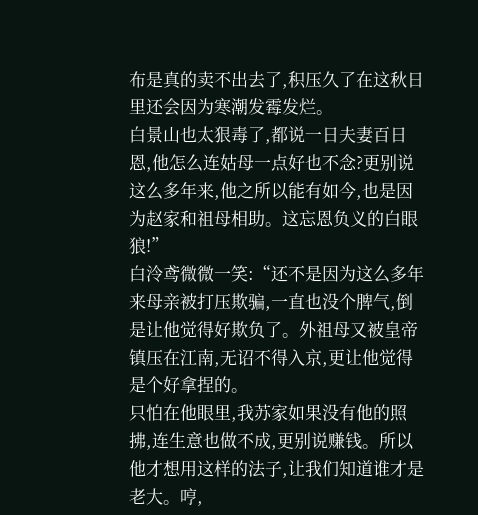布是真的卖不出去了,积压久了在这秋日里还会因为寒潮发霉发烂。
白景山也太狠毒了,都说一日夫妻百日恩,他怎么连姑母一点好也不念?更别说这么多年来,他之所以能有如今,也是因为赵家和祖母相助。这忘恩负义的白眼狼!”
白泠鸢微微一笑:“还不是因为这么多年来母亲被打压欺骗,一直也没个脾气,倒是让他觉得好欺负了。外祖母又被皇帝镇压在江南,无诏不得入京,更让他觉得是个好拿捏的。
只怕在他眼里,我苏家如果没有他的照拂,连生意也做不成,更别说赚钱。所以他才想用这样的法子,让我们知道谁才是老大。哼,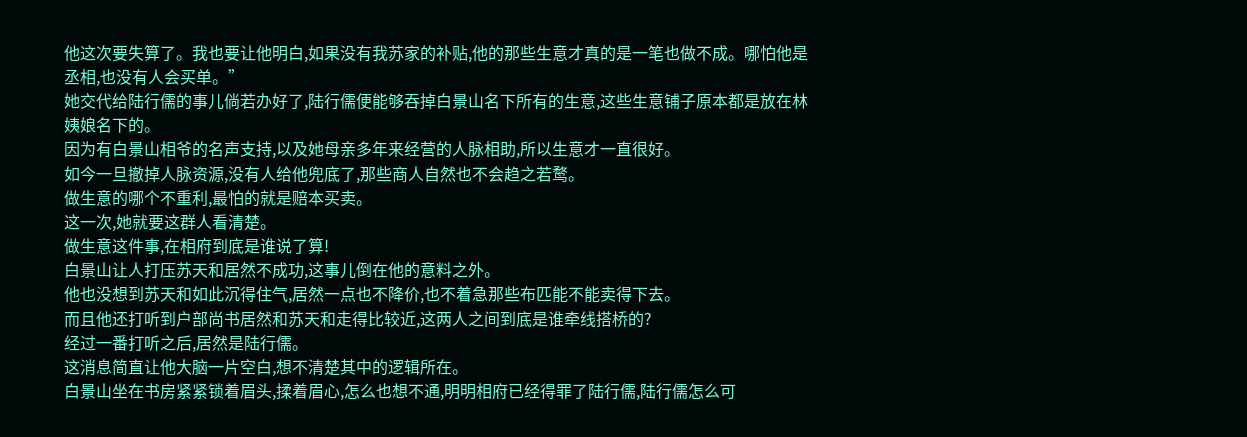他这次要失算了。我也要让他明白,如果没有我苏家的补贴,他的那些生意才真的是一笔也做不成。哪怕他是丞相,也没有人会买单。”
她交代给陆行儒的事儿倘若办好了,陆行儒便能够吞掉白景山名下所有的生意,这些生意铺子原本都是放在林姨娘名下的。
因为有白景山相爷的名声支持,以及她母亲多年来经营的人脉相助,所以生意才一直很好。
如今一旦撤掉人脉资源,没有人给他兜底了,那些商人自然也不会趋之若鹜。
做生意的哪个不重利,最怕的就是赔本买卖。
这一次,她就要这群人看清楚。
做生意这件事,在相府到底是谁说了算!
白景山让人打压苏天和居然不成功,这事儿倒在他的意料之外。
他也没想到苏天和如此沉得住气,居然一点也不降价,也不着急那些布匹能不能卖得下去。
而且他还打听到户部尚书居然和苏天和走得比较近,这两人之间到底是谁牵线搭桥的?
经过一番打听之后,居然是陆行儒。
这消息简直让他大脑一片空白,想不清楚其中的逻辑所在。
白景山坐在书房紧紧锁着眉头,揉着眉心,怎么也想不通,明明相府已经得罪了陆行儒,陆行儒怎么可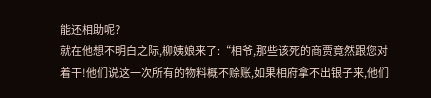能还相助呢?
就在他想不明白之际,柳姨娘来了:“相爷,那些该死的商贾竟然跟您对着干!他们说这一次所有的物料概不赊账,如果相府拿不出银子来,他们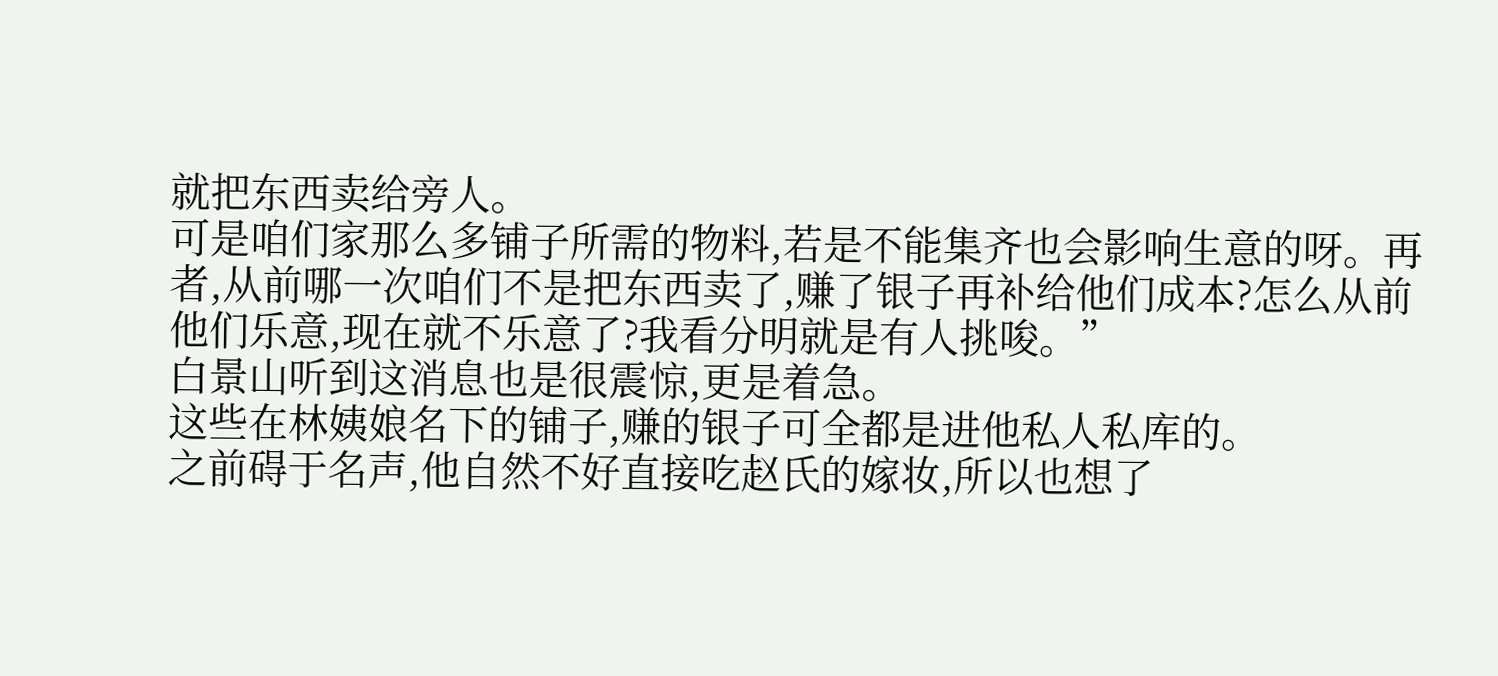就把东西卖给旁人。
可是咱们家那么多铺子所需的物料,若是不能集齐也会影响生意的呀。再者,从前哪一次咱们不是把东西卖了,赚了银子再补给他们成本?怎么从前他们乐意,现在就不乐意了?我看分明就是有人挑唆。”
白景山听到这消息也是很震惊,更是着急。
这些在林姨娘名下的铺子,赚的银子可全都是进他私人私库的。
之前碍于名声,他自然不好直接吃赵氏的嫁妆,所以也想了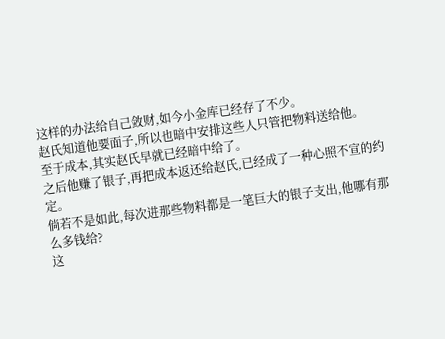这样的办法给自己敛财,如今小金库已经存了不少。
赵氏知道他要面子,所以也暗中安排这些人只管把物料送给他。
至于成本,其实赵氏早就已经暗中给了。
之后他赚了银子,再把成本返还给赵氏,已经成了一种心照不宣的约定。
倘若不是如此,每次进那些物料都是一笔巨大的银子支出,他哪有那么多钱给?
这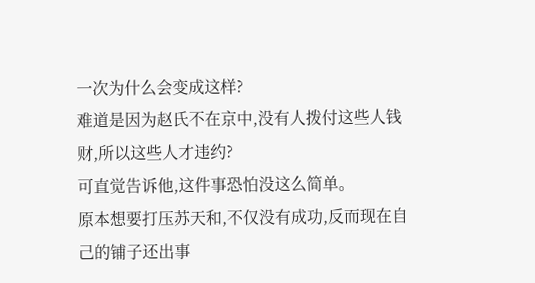一次为什么会变成这样?
难道是因为赵氏不在京中,没有人拨付这些人钱财,所以这些人才违约?
可直觉告诉他,这件事恐怕没这么简单。
原本想要打压苏天和,不仅没有成功,反而现在自己的铺子还出事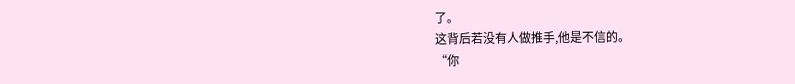了。
这背后若没有人做推手,他是不信的。
“你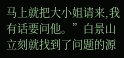马上就把大小姐请来,我有话要问他。”白景山立刻就找到了问题的源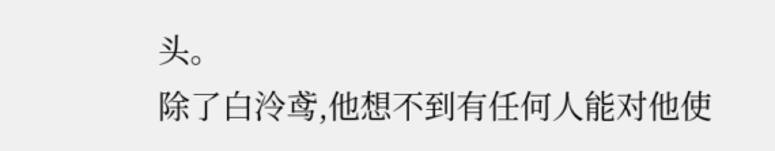头。
除了白泠鸢,他想不到有任何人能对他使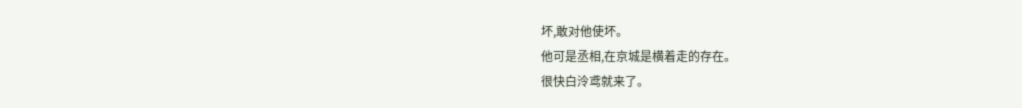坏,敢对他使坏。
他可是丞相,在京城是横着走的存在。
很快白泠鸢就来了。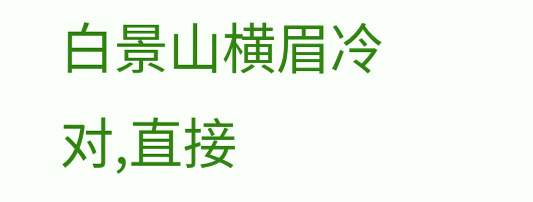白景山横眉冷对,直接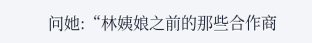问她:“林姨娘之前的那些合作商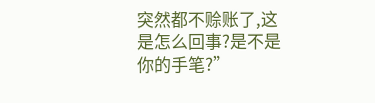突然都不赊账了,这是怎么回事?是不是你的手笔?”